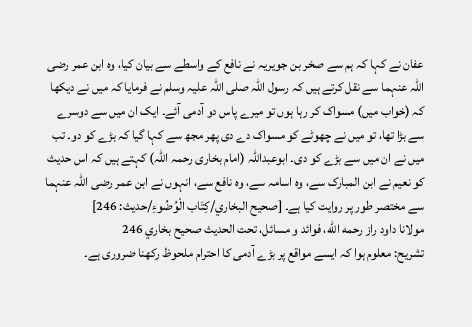عفان نے کہا کہ ہم سے صخر بن جویریہ نے نافع کے واسطے سے بیان کیا، وہ ابن عمر رضی اللہ عنہما سے نقل کرتے ہیں کہ رسول اللہ صلی اللہ علیہ وسلم نے فرمایا کہ میں نے دیکھا کہ (خواب میں) مسواک کر رہا ہوں تو میرے پاس دو آدمی آئے۔ ایک ان میں سے دوسرے سے بڑا تھا، تو میں نے چھوٹے کو مسواک دے دی پھر مجھ سے کہا گیا کہ بڑے کو دو۔ تب میں نے ان میں سے بڑے کو دی۔ ابوعبداللہ (امام بخاری رحمہ اللہ) کہتے ہیں کہ اس حدیث کو نعیم نے ابن المبارک سے، وہ اسامہ سے، وہ نافع سے، انہوں نے ابن عمر رضی اللہ عنہما سے مختصر طور پر روایت کیا ہے۔ [صحيح البخاري/كِتَاب الْوُضُوءِ/حدیث: 246]
مولانا داود راز رحمه الله، فوائد و مسائل، تحت الحديث صحيح بخاري 246
تشریح: معلوم ہوا کہ ایسے مواقع پر بڑے آدمی کا احترام ملحوظ رکھنا ضروری ہے۔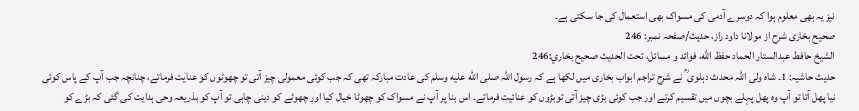نیز یہ بھی معلوم ہوا کہ دوسرے آدمی کی مسواک بھی استعمال کی جا سکتی ہے۔
صحیح بخاری شرح از مولانا داود راز، حدیث/صفحہ نمبر: 246
الشيخ حافط عبدالستار الحماد حفظ الله، فوائد و مسائل، تحت الحديث صحيح بخاري:246
حدیث حاشیہ: 1۔ شاہ ولی اللہ محدث دہلوی ؒ نے شرح تراجم ابواب بخاری میں لکھا ہے کہ رسول اللہ صلى الله عليه وسلم کی عادت مبارکہ تھی کہ جب کوئی معمولی چیز آتی تو چھوٹوں کو عنایت فرماتے، چنانچہ جب آپ کے پاس کوئی نیا پھل آتا تو آپ وہ پھل پہلے بچوں میں تقسیم کرتے اور جب کوئی بڑی چیز آتی توبڑوں کو عنائیت فرماتے۔ اس بنا پر آپ نے مسواک کو چھوٹا خیال کیا اور چھوٹے کو دینی چاہی تو آپ کو بذریعہ وحی ہدایت کی گئی کہ بڑے کو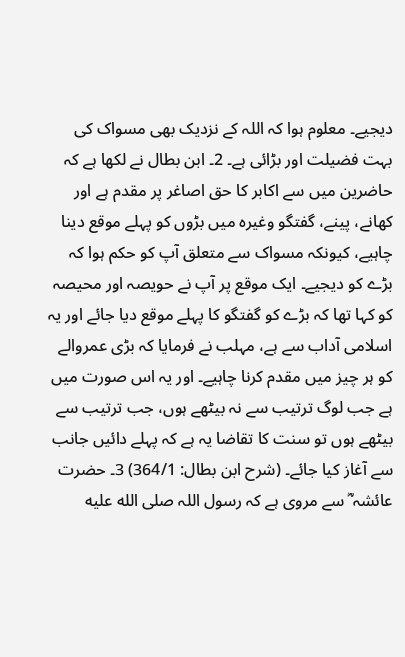دیجيے۔ معلوم ہوا کہ اللہ کے نزدیک بھی مسواک کی بہت فضیلت اور بڑائی ہے۔ 2۔ ابن بطال نے لکھا ہے کہ حاضرین میں سے اکابر کا حق اصاغر پر مقدم ہے اور کھانے، پینے، گفتگو وغیرہ میں بڑوں کو پہلے موقع دینا چاہیے، کیونکہ مسواک سے متعلق آپ کو حکم ہوا کہ بڑے کو دیجیے۔ ایک موقع پر آپ نے حویصہ اور محیصہ کو کہا تھا کہ بڑے کو گفتگو کا پہلے موقع دیا جائے اور یہ اسلامی آداب سے ہے، مہلب نے فرمایا کہ بڑی عمروالے کو ہر چیز میں مقدم کرنا چاہیے۔ اور یہ اس صورت میں ہے جب لوگ ترتیب سے نہ بیٹھے ہوں، جب ترتیب سے بیٹھے ہوں تو سنت کا تقاضا یہ ہے کہ پہلے دائیں جانب سے آغاز کیا جائے۔ (شرح ابن بطال: 364/1) 3۔ حضرت عائشہ ؓ سے مروی ہے کہ رسول اللہ صلى الله عليه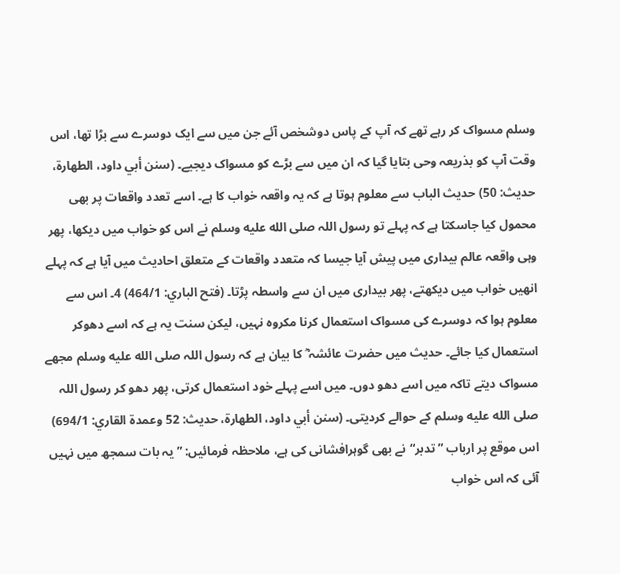وسلم مسواک کر رہے تھے کہ آپ کے پاس دوشخص آئے جن میں سے ایک دوسرے سے بڑا تھا، اس وقت آپ کو بذریعہ وحی بتایا گیا کہ ان میں سے بڑے کو مسواک دیجيے۔ (سنن أبي داود، الطھارة، حدیث: 50) حدیث الباب سے معلوم ہوتا ہے کہ یہ واقعہ خواب کا ہے۔ اسے تعدد واقعات پر بھی محمول کیا جاسکتا ہے کہ پہلے تو رسول اللہ صلى الله عليه وسلم نے اس کو خواب میں دیکھا، پھر وہی واقعہ عالم بیداری میں پیش آیا جیسا کہ متعدد واقعات کے متعلق احادیث میں آیا ہے کہ پہلے انھیں خواب میں دیکھتے، پھر بیداری میں ان سے واسطہ پڑتا۔ (فتح الباري: 464/1) 4۔ اس سے معلوم ہوا کہ دوسرے کی مسواک استعمال کرنا مکروہ نہیں، لیکن سنت یہ ہے کہ اسے دھوکر استعمال کیا جائے۔ حدیث میں حضرت عائشہ ؓ کا بیان ہے کہ رسول اللہ صلى الله عليه وسلم مجھے مسواک دیتے تاکہ میں اسے دھو دوں۔ میں اسے پہلے خود استعمال کرتی، پھر دھو کر رسول اللہ صلى الله عليه وسلم کے حوالے کردیتی۔ (سنن أبي داود، الطھارة، حدیث: 52 وعمدة القاري: 694/1) اس موقع پر ارباب ”تدبر“نے بھی گوہرافشانی کی ہے، ملاحظہ فرمائیں: ”یہ بات سمجھ میں نہیں آئی کہ اس خواب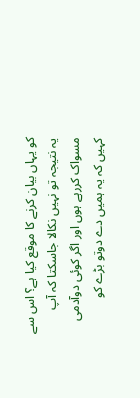کو یہاں بیان کرنے کا موقع کیا ہے؟ اس سے یہ نتیجہ تو نہیں نکالا جاسکتا کہ آپ مسواک کررہے ہوں اور اگر کوئی دوآدمی کہیں کہ یہ ہمیں دے دوتو بڑے کو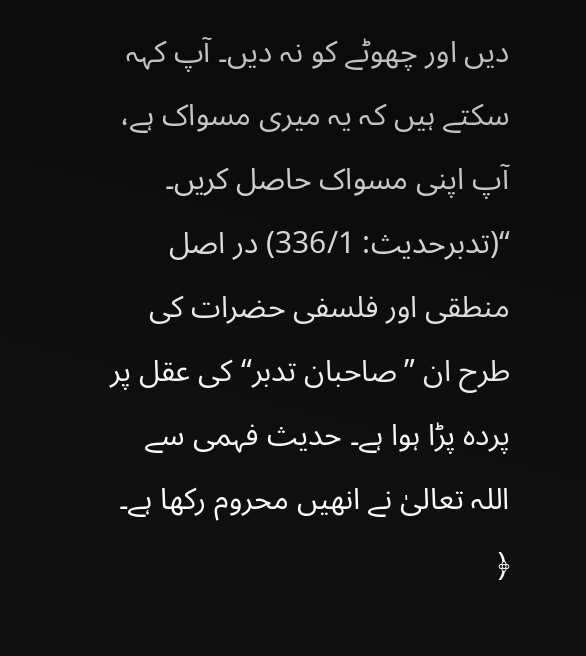دیں اور چھوٹے کو نہ دیں۔ آپ کہہ سکتے ہیں کہ یہ میری مسواک ہے، آپ اپنی مسواک حاصل کریں۔ “(تدبرحدیث: 336/1) در اصل منطقی اور فلسفی حضرات کی طرح ان ”صاحبان تدبر“ کی عقل پر پردہ پڑا ہوا ہے۔ حدیث فہمی سے اللہ تعالیٰ نے انھیں محروم رکھا ہے۔ ﴿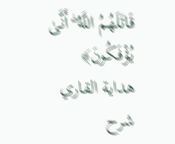قَاتَلَهُمُ اللَّهُ ۖ أَنَّىٰ يُؤْفَكُونَ﴾
هداية القاري شرح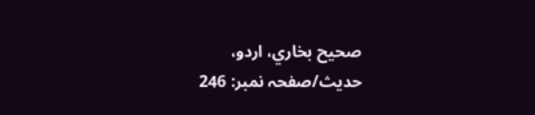صحيح بخاري، اردو، حدیث/صفحہ نمبر: 246